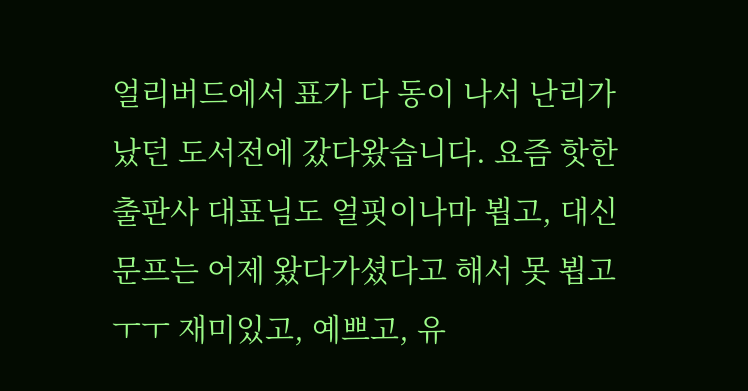얼리버드에서 표가 다 동이 나서 난리가 났던 도서전에 갔다왔습니다. 요즘 핫한 출판사 대표님도 얼핏이나마 뵙고, 대신 문프는 어제 왔다가셨다고 해서 못 뵙고ㅜㅜ 재미있고, 예쁘고, 유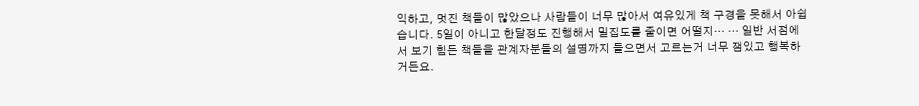익하고, 멋진 책들이 많았으나 사람들이 너무 많아서 여유있게 책 구경을 못해서 아쉽습니다. 5일이 아니고 한달정도 진행해서 밀집도를 줄이면 어떨지… … 일반 서점에서 보기 힘든 책들을 관계자분들의 설명까지 들으면서 고르는거 너무 잼있고 행복하거든요.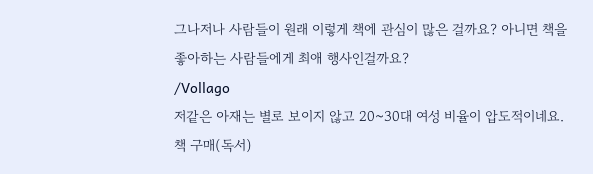그나저나 사람들이 원래 이렇게 책에 관심이 많은 걸까요? 아니면 책을 좋아하는 사람들에게 최애 행사인걸까요?
/Vollago
저같은 아재는 별로 보이지 않고 20~30대 여성 비율이 압도적이네요.
책 구매(독서)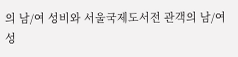의 남/여 성비와 서울국제도서전 관객의 남/여 성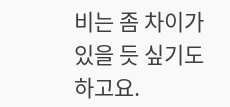비는 좀 차이가 있을 듯 싶기도 하고요.